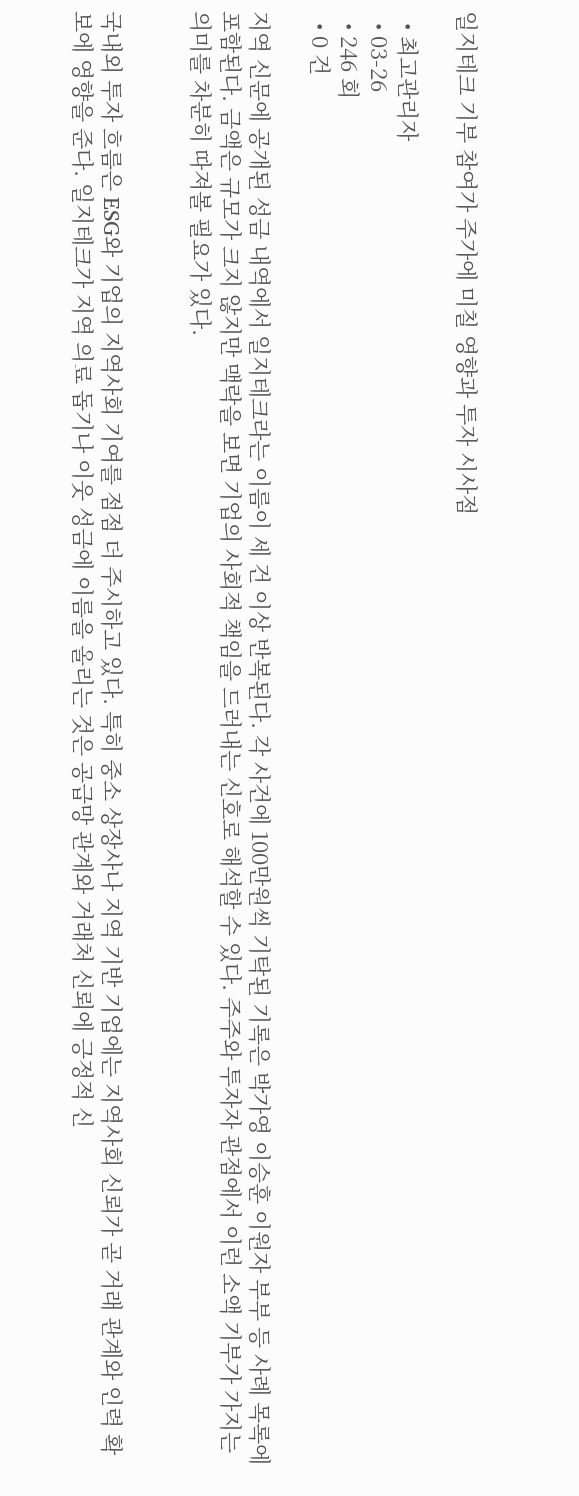일지테크 기부 참여가 주가에 미칠 영향과 투자 시사점

  • 최고관리자
  • 03-26
  • 246 회
  • 0 건

지역 신문에 공개된 성금 내역에서 일지테크라는 이름이 세 건 이상 반복된다. 각 사건에 100만원씩 기탁된 기록은 박가영 이승훈 이원자 부부 등 사례 목록에 포함된다. 금액은 규모가 크지 않지만 맥락을 보면 기업의 사회적 책임을 드러내는 신호로 해석할 수 있다. 주주와 투자자 관점에서 이런 소액 기부가 가지는 의미를 차분히 따져볼 필요가 있다.


국내외 투자 흐름은 ESG와 기업의 지역사회 기여를 점점 더 주시하고 있다. 특히 중소 상장사나 지역 기반 기업에는 지역사회 신뢰가 곧 거래 관계와 인력 확보에 영향을 준다. 일지테크가 지역 의료 돕기나 이웃 성금에 이름을 올리는 것은 공급망 관계와 거래처 신뢰에 긍정적 신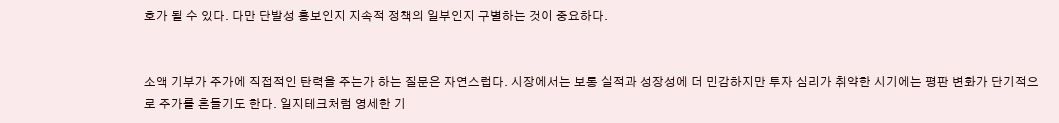호가 될 수 있다. 다만 단발성 홍보인지 지속적 정책의 일부인지 구별하는 것이 중요하다.


소액 기부가 주가에 직접적인 탄력을 주는가 하는 질문은 자연스럽다. 시장에서는 보통 실적과 성장성에 더 민감하지만 투자 심리가 취약한 시기에는 평판 변화가 단기적으로 주가를 흔들기도 한다. 일지테크처럼 영세한 기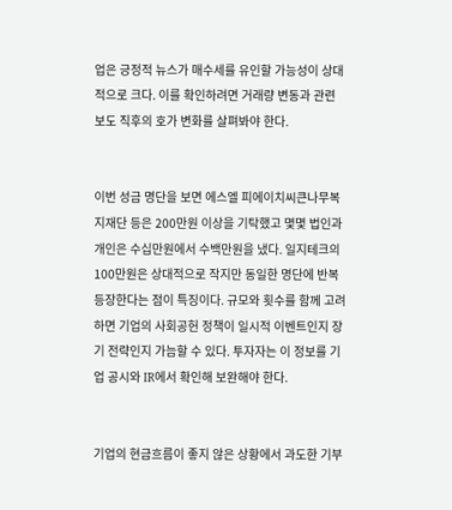업은 긍정적 뉴스가 매수세를 유인할 가능성이 상대적으로 크다. 이를 확인하려면 거래량 변동과 관련 보도 직후의 호가 변화를 살펴봐야 한다.


이번 성금 명단을 보면 에스엘 피에이치씨큰나무복지재단 등은 200만원 이상을 기탁했고 몇몇 법인과 개인은 수십만원에서 수백만원을 냈다. 일지테크의 100만원은 상대적으로 작지만 동일한 명단에 반복 등장한다는 점이 특징이다. 규모와 횟수를 함께 고려하면 기업의 사회공헌 정책이 일시적 이벤트인지 장기 전략인지 가늠할 수 있다. 투자자는 이 정보를 기업 공시와 IR에서 확인해 보완해야 한다.


기업의 현금흐름이 좋지 않은 상황에서 과도한 기부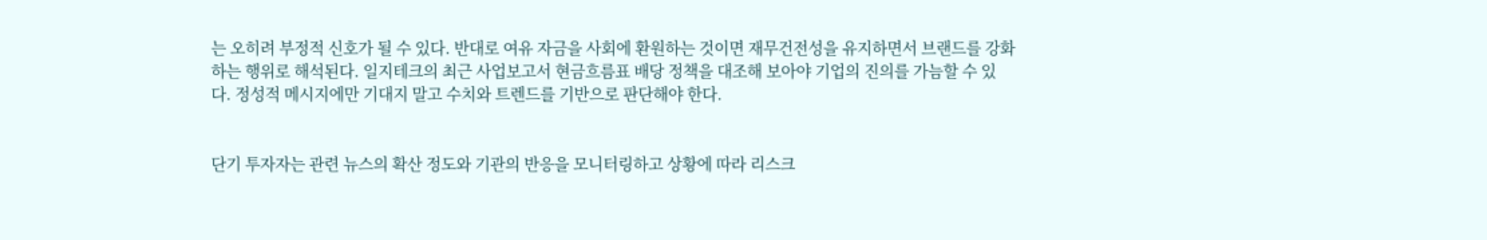는 오히려 부정적 신호가 될 수 있다. 반대로 여유 자금을 사회에 환원하는 것이면 재무건전성을 유지하면서 브랜드를 강화하는 행위로 해석된다. 일지테크의 최근 사업보고서 현금흐름표 배당 정책을 대조해 보아야 기업의 진의를 가늠할 수 있다. 정성적 메시지에만 기대지 말고 수치와 트렌드를 기반으로 판단해야 한다.


단기 투자자는 관련 뉴스의 확산 정도와 기관의 반응을 모니터링하고 상황에 따라 리스크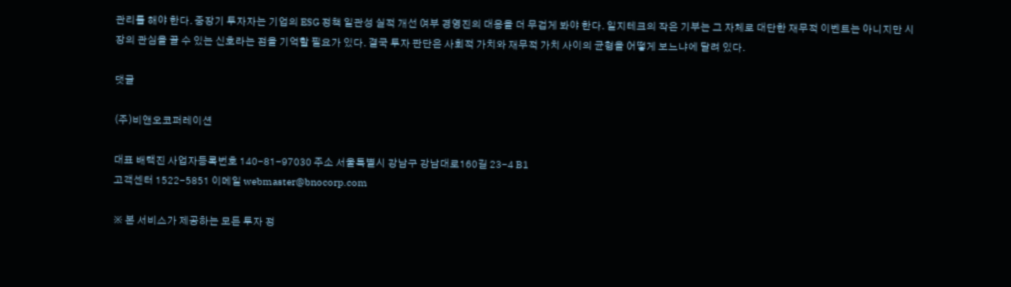관리를 해야 한다. 중장기 투자자는 기업의 ESG 정책 일관성 실적 개선 여부 경영진의 대응을 더 무겁게 봐야 한다. 일지테크의 작은 기부는 그 자체로 대단한 재무적 이벤트는 아니지만 시장의 관심을 끌 수 있는 신호라는 점을 기억할 필요가 있다. 결국 투자 판단은 사회적 가치와 재무적 가치 사이의 균형을 어떻게 보느냐에 달려 있다.

댓글

(주)비앤오코퍼레이션

대표 배택진 사업자등록번호 140-81-97030 주소 서울특별시 강남구 강남대로160길 23-4 B1
고객센터 1522-5851 이메일 webmaster@bnocorp.com

※ 본 서비스가 제공하는 모든 투자 정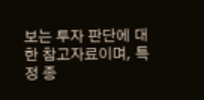보는 투자 판단에 대한 참고자료이며, 특정 종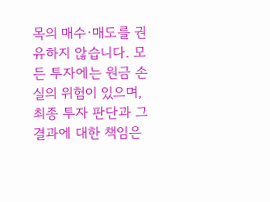목의 매수·매도를 권유하지 않습니다. 모든 투자에는 원금 손실의 위험이 있으며, 최종 투자 판단과 그 결과에 대한 책임은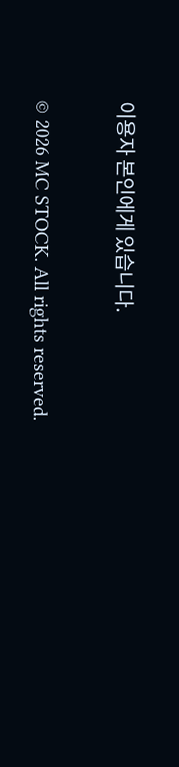이용자 본인에게 있습니다.

© 2026 MC STOCK. All rights reserved.